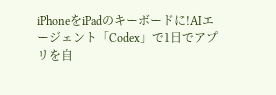iPhoneをiPadのキーボードに!AIエージェント「Codex」で1日でアプリを自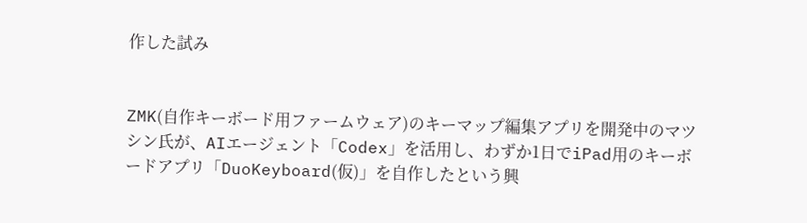作した試み


ZMK(自作キーボード用ファームウェア)のキーマップ編集アプリを開発中のマツシン氏が、AIエージェント「Codex」を活用し、わずか1日でiPad用のキーボードアプリ「DuoKeyboard(仮)」を自作したという興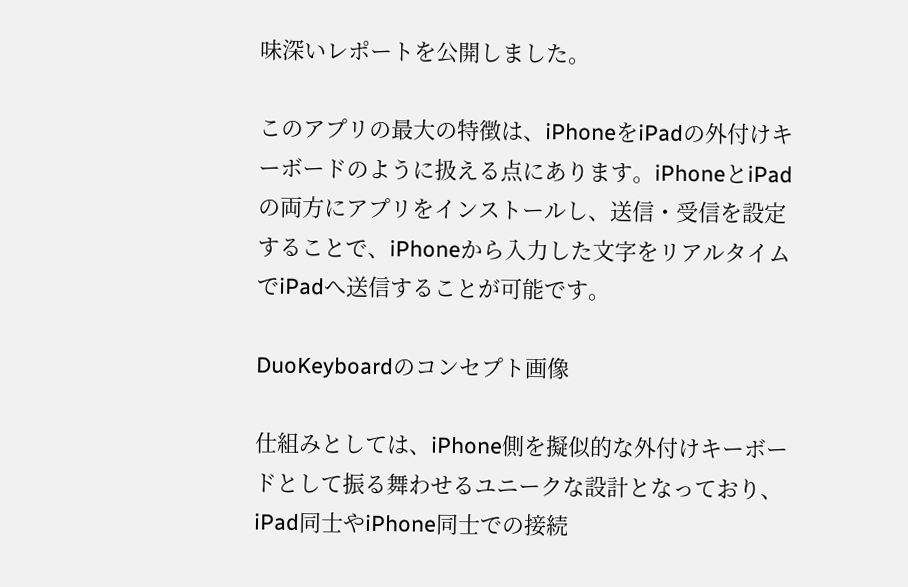味深いレポートを公開しました。

このアプリの最大の特徴は、iPhoneをiPadの外付けキーボードのように扱える点にあります。iPhoneとiPadの両方にアプリをインストールし、送信・受信を設定することで、iPhoneから入力した文字をリアルタイムでiPadへ送信することが可能です。

DuoKeyboardのコンセプト画像

仕組みとしては、iPhone側を擬似的な外付けキーボードとして振る舞わせるユニークな設計となっており、iPad同士やiPhone同士での接続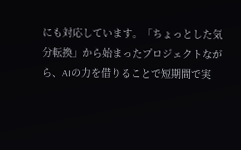にも対応しています。「ちょっとした気分転換」から始まったプロジェクトながら、AIの力を借りることで短期間で実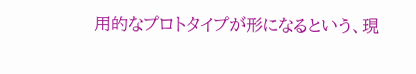用的なプロトタイプが形になるという、現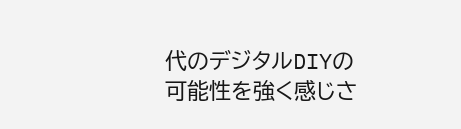代のデジタルDIYの可能性を強く感じさ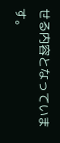せる内容となっています。